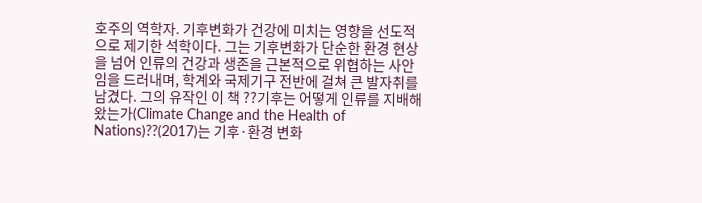호주의 역학자. 기후변화가 건강에 미치는 영향을 선도적으로 제기한 석학이다. 그는 기후변화가 단순한 환경 현상을 넘어 인류의 건강과 생존을 근본적으로 위협하는 사안임을 드러내며, 학계와 국제기구 전반에 걸쳐 큰 발자취를 남겼다. 그의 유작인 이 책 ??기후는 어떻게 인류를 지배해 왔는가(Climate Change and the Health of Nations)??(2017)는 기후·환경 변화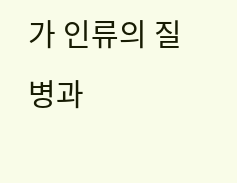가 인류의 질병과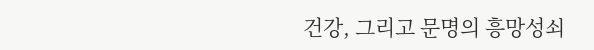건강, 그리고 문명의 흥망성쇠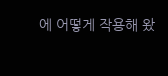에 어떻게 작용해 왔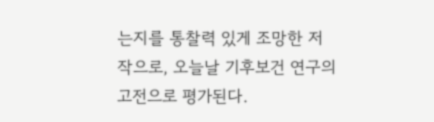는지를 통찰력 있게 조망한 저작으로, 오늘날 기후보건 연구의 고전으로 평가된다.